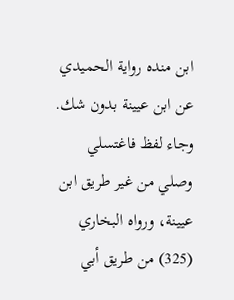ابن منده رواية الحميدي عن ابن عيينة بدون شك.
وجاء لفظ فاغتسلي وصلي من غير طريق ابن عيينة، ورواه البخاري (325) من طريق أبي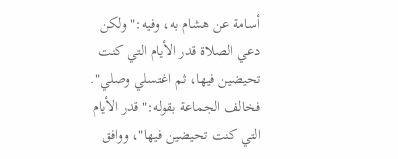أسامة عن هشام به، وفيه:"ولكن دعي الصلاة قدر الأيام التي كنت تحيضين فيها، ثم اغتسلي وصلي". فخالف الجماعة بقوله:"قدر الأيام التي كنت تحيضين فيها"، ووافق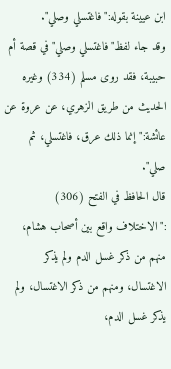ابن عيينة بقوله:"فاغتسلي وصلي".
وقد جاء لفظ"فاغتسلي وصلي"في قصة أم حبيبة، فقد روى مسلم (334) وغيره الحديث من طريق الزهري، عن عروة عن عائشة:"إنما ذلك عرق، فاغتسلي، ثم صلي".
قال الحافظ في الفتح (306) :"الاختلاف واقع بين أصحاب هشام، منهم من ذكر غسل الدم ولم يذكر الاغتسال، ومنهم من ذكر الاغتسال، ولم يذكر غسل الدم،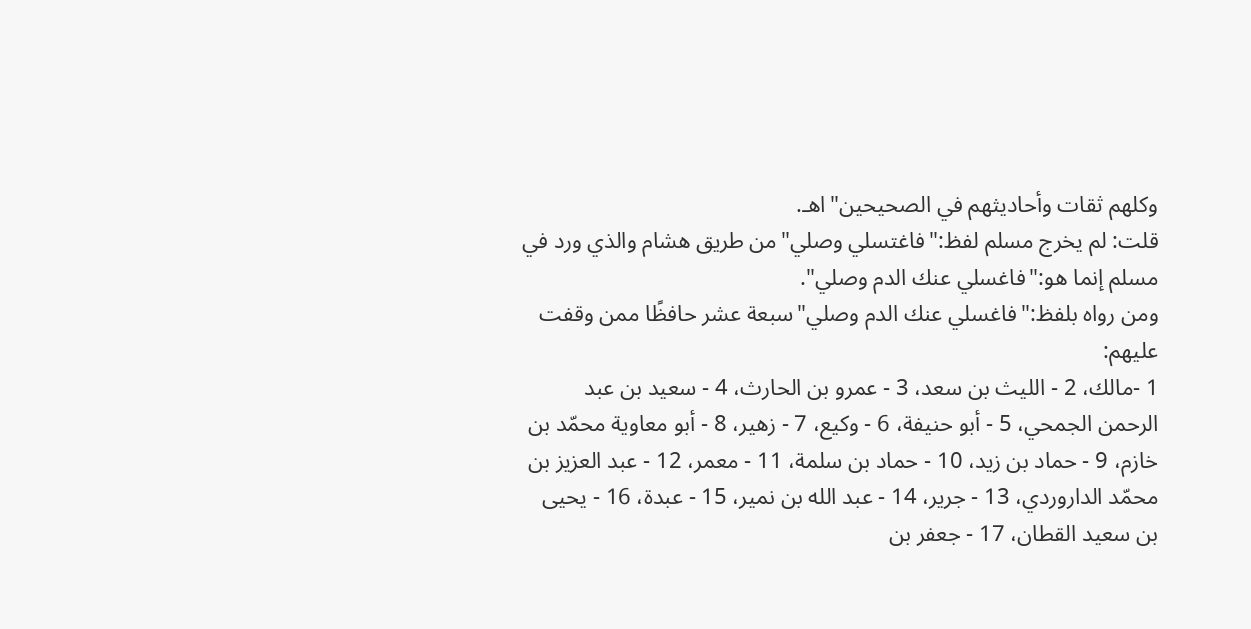وكلهم ثقات وأحاديثهم في الصحيحين"اهـ.
قلت: لم يخرج مسلم لفظ:"فاغتسلي وصلي"من طريق هشام والذي ورد في مسلم إنما هو:"فاغسلي عنك الدم وصلي".
ومن رواه بلفظ:"فاغسلي عنك الدم وصلي"سبعة عشر حافظًا ممن وقفت عليهم:
1 -مالك، 2 - الليث بن سعد، 3 - عمرو بن الحارث، 4 - سعيد بن عبد الرحمن الجمحي، 5 - أبو حنيفة، 6 - وكيع، 7 - زهير، 8 - أبو معاوية محمّد بن خازم، 9 - حماد بن زيد، 10 - حماد بن سلمة، 11 - معمر، 12 - عبد العزيز بن محمّد الداروردي، 13 - جرير، 14 - عبد الله بن نمير، 15 - عبدة، 16 - يحيى بن سعيد القطان، 17 - جعفر بن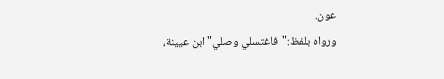عون.
ورواه بلفظ:"فاغتسلي وصلي"ابن عيينة،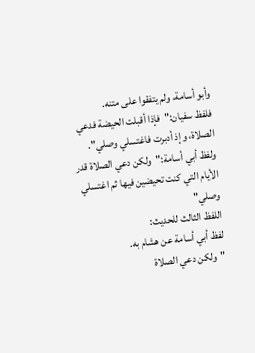وأبو أسامة، ولم يتفقوا على متنه.
فلفظ سفيان:"فإذا أقبلت الحيضة فدعي الصلاة، وإذ أدبرت فاغتسلي وصلي".
ولفظ أبي أسامة:"ولكن دعي الصلاة قدر الأيام التي كنت تحيضين فيها ثم اغتسلي وصلي"
اللفظ الثالث للحديث:
لفظ أبي أسامة عن هشام به.
"ولكن دعي الصلاة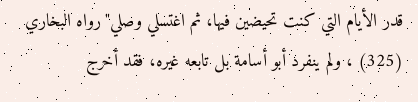قدر الأيام التي كنت تحيضين فيها، ثم اغتسلي وصلي"رواه البخاري (325) ، ولم ينفرد أبو أسامة بل تابعه غيره، فقد أخرج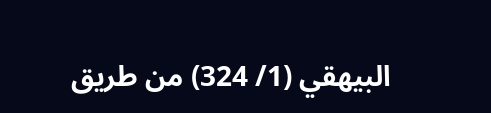البيهقي (1/ 324) من طريق